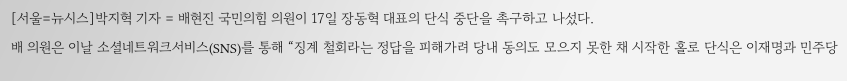[서울=뉴시스]박지혁 기자 = 배현진 국민의힘 의원이 17일 장동혁 대표의 단식 중단을 촉구하고 나섰다.
배 의원은 이날 소셜네트워크서비스(SNS)를 통해 “징계 철회라는 정답을 피해가려 당내 동의도 모으지 못한 채 시작한 홀로 단식은 이재명과 민주당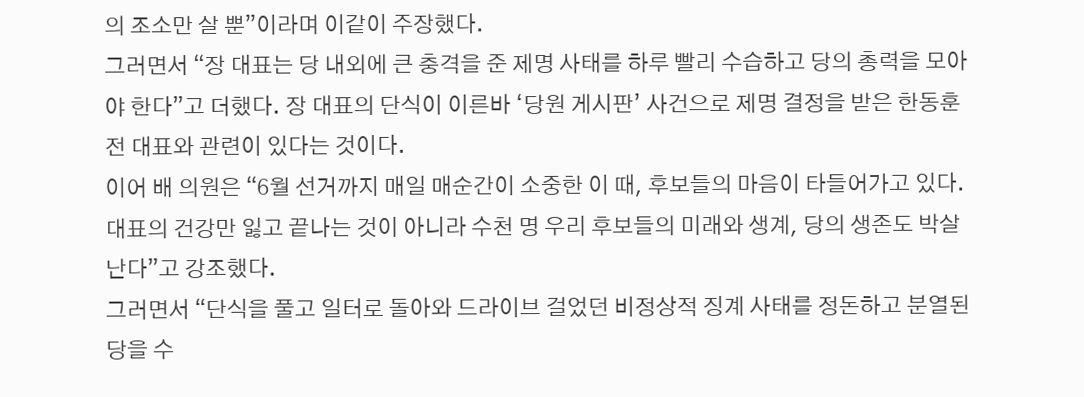의 조소만 살 뿐”이라며 이같이 주장했다.
그러면서 “장 대표는 당 내외에 큰 충격을 준 제명 사태를 하루 빨리 수습하고 당의 총력을 모아야 한다”고 더했다. 장 대표의 단식이 이른바 ‘당원 게시판’ 사건으로 제명 결정을 받은 한동훈 전 대표와 관련이 있다는 것이다.
이어 배 의원은 “6월 선거까지 매일 매순간이 소중한 이 때, 후보들의 마음이 타들어가고 있다. 대표의 건강만 잃고 끝나는 것이 아니라 수천 명 우리 후보들의 미래와 생계, 당의 생존도 박살난다”고 강조했다.
그러면서 “단식을 풀고 일터로 돌아와 드라이브 걸었던 비정상적 징계 사태를 정돈하고 분열된 당을 수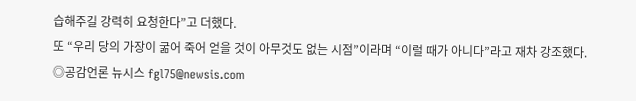습해주길 강력히 요청한다”고 더했다.
또 “우리 당의 가장이 굶어 죽어 얻을 것이 아무것도 없는 시점”이라며 “이럴 때가 아니다”라고 재차 강조했다.
◎공감언론 뉴시스 fgl75@newsis.com